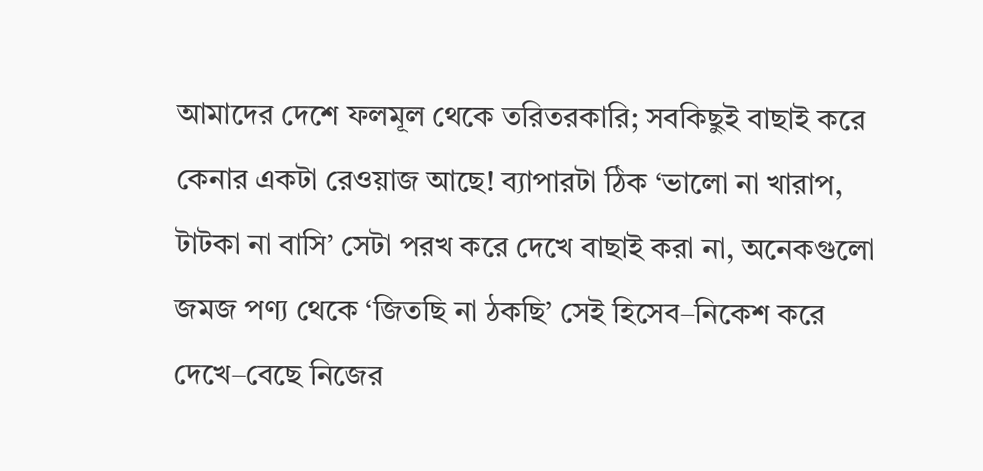আমাদের দেশে ফলমূল থেকে তরিতরকারি; সবকিছুই বাছাই করে কেনার একটা রেওয়াজ আছে! ব্যাপারটা ঠিক ‘ভালো না খারাপ, টাটকা না বাসি’ সেটা পরখ করে দেখে বাছাই করা না, অনেকগুলো জমজ পণ্য থেকে ‘জিতছি না ঠকছি’ সেই হিসেব–নিকেশ করে দেখে–বেছে নিজের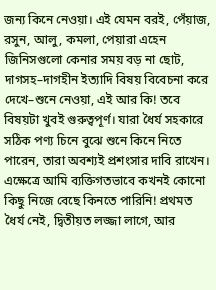জন্য কিনে নেওয়া। এই যেমন বরই, পেঁয়াজ, রসুন, আলু, কমলা, পেয়ারা এহেন জিনিসগুলো কেনার সময় বড় না ছোট, দাগসহ–দাগহীন ইত্যাদি বিষয় বিবেচনা করে দেখে–শুনে নেওয়া, এই আর কি! তবে বিষয়টা খুবই গুরুত্বপূর্ণ। যারা ধৈর্য সহকারে সঠিক পণ্য চিনে বুঝে শুনে কিনে নিতে পারেন, তারা অবশ্যই প্রশংসার দাবি রাখেন। এক্ষেত্রে আমি ব্যক্তিগতভাবে কখনই কোনো কিছু নিজে বেছে কিনতে পারিনি! প্রথমত ধৈর্য নেই, দ্বিতীয়ত লজ্জা লাগে, আর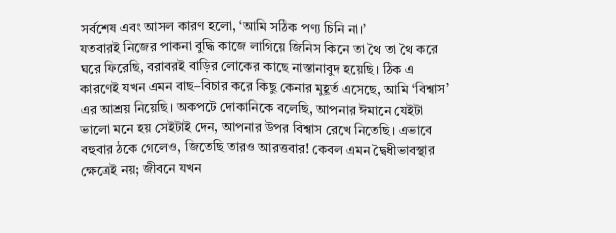সর্বশেষ এবং আসল কারণ হলো, ‘আমি সঠিক পণ্য চিনি না।’
যতবারই নিজের পাকনা বুদ্ধি কাজে লাগিয়ে জিনিস কিনে তা থৈ তা থৈ করে ঘরে ফিরেছি, বরাবরই বাড়ির লোকের কাছে নাস্তানাবুদ হয়েছি। ঠিক এ কারণেই যখন এমন বাছ–বিচার করে কিছু কেনার মুহূর্ত এসেছে, আমি ‘বিশ্বাস’ এর আশ্রয় নিয়েছি। অকপটে দোকানিকে বলেছি, আপনার ঈমানে যেইটা ভালো মনে হয় সেইটাই দেন, আপনার উপর বিশ্বাস রেখে নিতেছি। এভাবে বহুবার ঠকে গেলেও, জিতেছি তারও আরত্তবার! কেবল এমন দ্বৈধীভাবস্থার ক্ষেত্রেই নয়; জীবনে যখন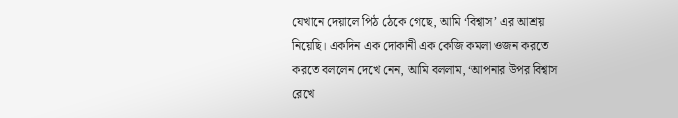যেখানে দেয়ালে পিঠ ঠেকে গেছে, আমি ‘বিশ্বাস’ এর আশ্রয় নিয়েছি। একদিন এক দোকানী এক কেজি কমলা ওজন করতে করতে বললেন দেখে নেন, আমি বললাম, ‘আপনার উপর বিশ্বাস রেখে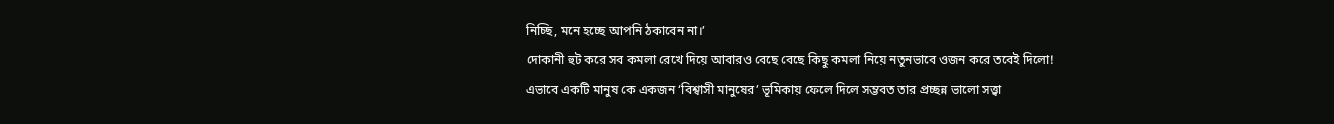নিচ্ছি, মনে হচ্ছে আপনি ঠকাবেন না।’
দোকানী হুট করে সব কমলা রেখে দিয়ে আবারও বেছে বেছে কিছু কমলা নিয়ে নতুনভাবে ওজন করে তবেই দিলো!
এভাবে একটি মানুষ কে একজন ‘বিশ্বাসী মানুষের’ ভূমিকায় ফেলে দিলে সম্ভবত তার প্রচ্ছন্ন ভালো সত্ত্বা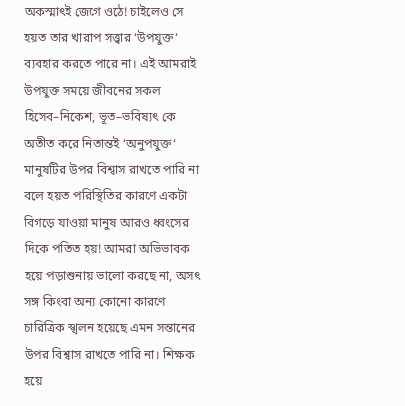অকস্মাৎই জেগে ওঠে! চাইলেও সে হয়ত তার খারাপ সত্ত্বার ‘উপযুক্ত‘ ব্যবহার করতে পারে না। এই আমরাই উপযুক্ত সময়ে জীবনের সকল হিসেব–নিকেশ, ভূত–ভবিষ্যৎ কে অতীত করে নিতান্তই ‘অনুপযুক্ত‘ মানুষটির উপর বিশ্বাস রাখতে পারি না বলে হয়ত পরিস্থিতির কারণে একটা বিগড়ে যাওয়া মানুষ আরও ধ্বংসের দিকে পতিত হয়! আমরা অভিভাবক হয়ে পড়াশুনায় ভালো করছে না, অসৎ সঙ্গ কিংবা অন্য কোনো কারণে চারিত্রিক স্খলন হয়েছে এমন সন্তানের উপর বিশ্বাস রাখতে পারি না। শিক্ষক হয়ে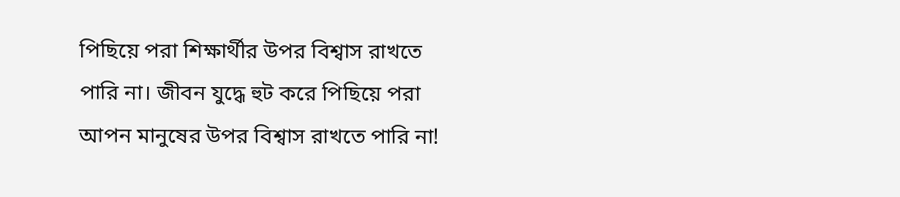পিছিয়ে পরা শিক্ষার্থীর উপর বিশ্বাস রাখতে পারি না। জীবন যুদ্ধে হুট করে পিছিয়ে পরা আপন মানুষের উপর বিশ্বাস রাখতে পারি না!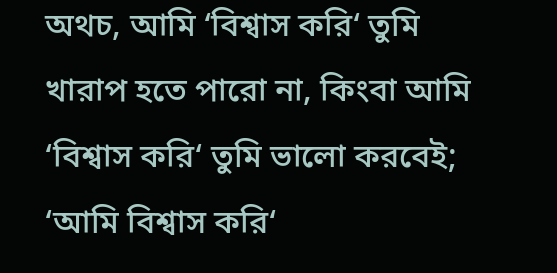অথচ, আমি ‘বিশ্বাস করি‘ তুমি খারাপ হতে পারো না, কিংবা আমি ‘বিশ্বাস করি‘ তুমি ভালো করবেই; ‘আমি বিশ্বাস করি‘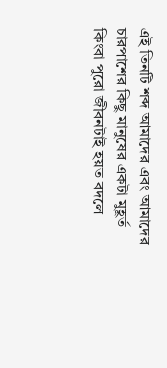এই তিনটি শব্দ আমাদের এবং আমাদের চারপাশের কিছু মানুষের একটা মুহূর্ত কিংবা পুরো জীবনটাই হয়ত বদলে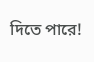দিতে পারে!